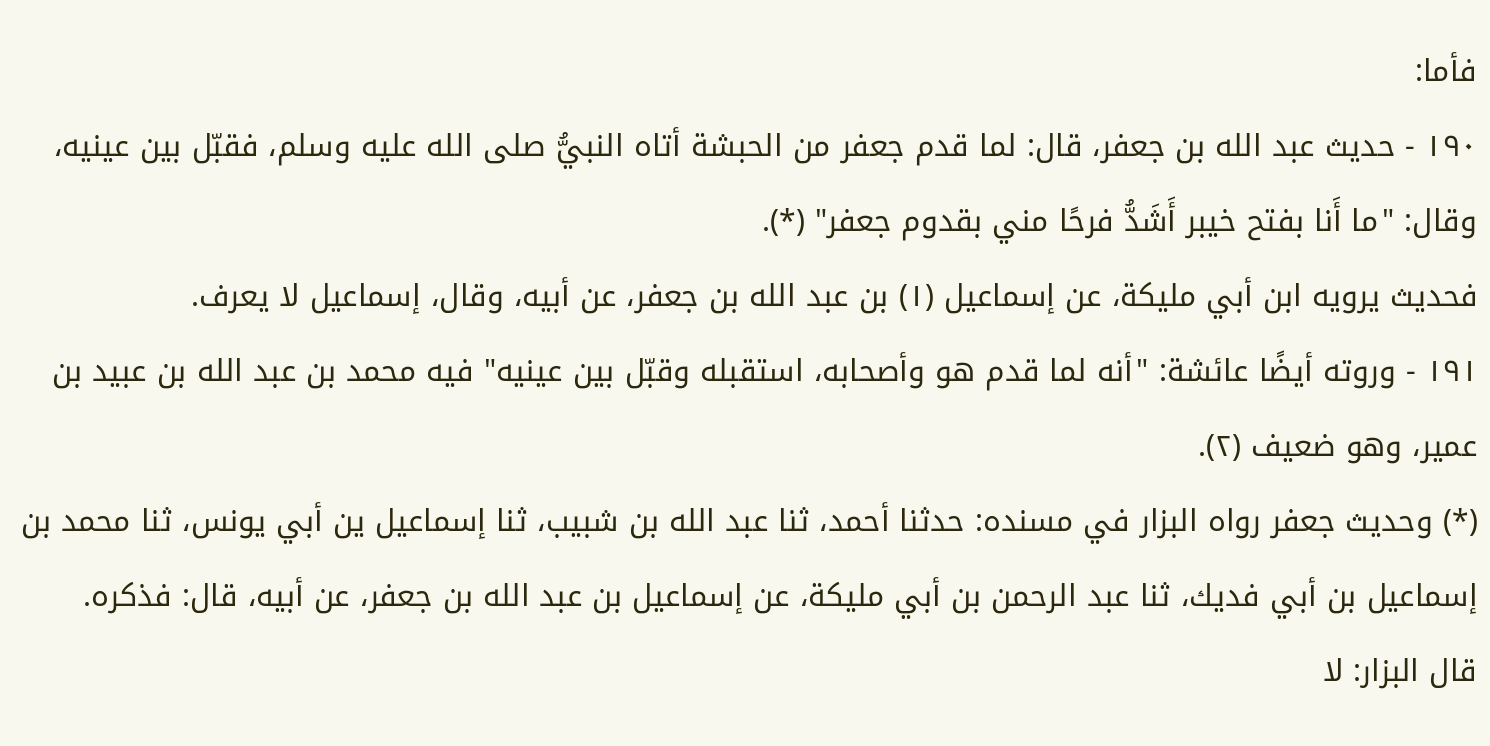فأما:
١٩٠ - حديث عبد الله بن جعفر، قال: لما قدم جعفر من الحبشة أتاه النبيُّ صلى الله عليه وسلم، فقبّل بين عينيه، وقال: "ما أَنا بفتح خيبر أَشَدُّ فرحًا مني بقدوم جعفر" (*).
فحديث يرويه ابن أبي مليكة، عن إسماعيل (١) بن عبد الله بن جعفر، عن أبيه، وقال، إسماعيل لا يعرف.
١٩١ - وروته أيضًا عائشة: "أنه لما قدم هو وأصحابه، استقبله وقبّل بين عينيه" فيه محمد بن عبد الله بن عبيد بن عمير، وهو ضعيف (٢).
(*) وحديث جعفر رواه البزار في مسنده: حدثنا أحمد، ثنا عبد الله بن شبيب، ثنا إسماعيل ين أبي يونس، ثنا محمد بن إسماعيل بن أبي فديك، ثنا عبد الرحمن بن أبي مليكة، عن إسماعيل بن عبد الله بن جعفر، عن أبيه، قال: فذكره.
قال البزار: لا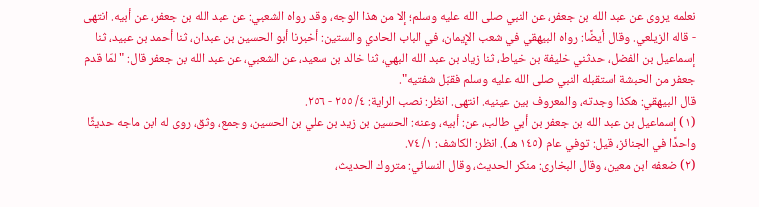نعلمه يروى عن عبد الله بن جعفر، عن النبي صلى الله عليه وسلم؛ إلا من هذا الوجه، وقد رواه الشعبي: عن عبد الله بن جعفر، عن أبيه. انتهى - قاله الزيلعي. وقال أيضًا: رواه البيهقي في شعب الإِيمان، في الباب الحادي والستين: أخبرنا أبو الحسين بن عبدان، ثنا أحمد بن عبيد، ثنا إسماعيل بن الفضل، حدثني خليفة بن خياط، ثنا زياد بن عبد الله البهي، ثنا خالد بن سعيد، عن الشعبي، عن عبد الله بن جعفر قال: "لمّا قدم جعفر من الحبشة استقبله النبي صلى الله عليه وسلم فقبّل شفتيه".
قال البيهقي: هكذا وجدته، والمعروف بين عينيه. انتهى. انظر: نصب الراية: ٤/ ٢٥٥ - ٢٥٦.
(١) إسماعيل بن عبد الله بن جعفر بن أبي طالب، عن: أبيه، وعنه: الحسين بن زيد بن علي بن الحسين، وجمع، وثق، روى له ابن ماجه حديثًا واحدًا في الجنائز، قيل: توفي عام (١٤٥ هـ). انظر: الكاشف: ١/ ٧٤.
(٢) ضعفه ابن معين، وقال البخارى: منكر الحديث، وقال النسائي: متروك الحديث،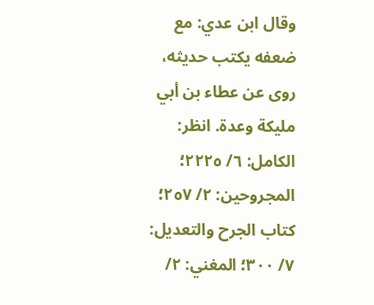وقال ابن عدي: مع ضعفه يكتب حديثه، روى عن عطاء بن أبي مليكة وعدة. انظر: الكامل: ٦/ ٢٢٢٥؛ المجروحين: ٢/ ٢٥٧؛ كتاب الجرح والتعديل: ٧/ ٣٠٠؛ المغني: ٢/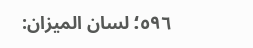٥٩٦؛ لسان الميزان: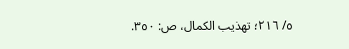٥/ ٢١٦؛ تهذيب الكمال، ص: ٣٥٠.